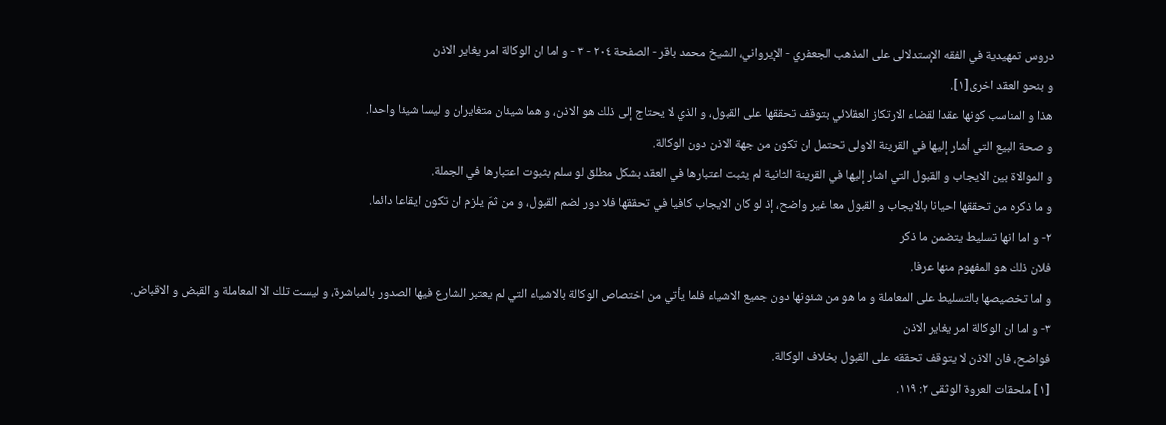دروس تمهيدية في الفقه الإستدلالى على المذهب الجعفري - الإيرواني، الشيخ محمد باقر - الصفحة ٢٠٤ - ٣ - و اما ان الوكالة امر يغاير الاذن
و بنحو العقد اخرى[١].
هذا و المناسب كونها عقدا لقضاء الارتكاز العقلائي بتوقف تحققها على القبول، و الذي لا يحتاج إلى ذلك هو الاذن، و هما شيئان متغايران و ليسا شيئا واحدا.
و صحة البيع التي أشار إليها في القرينة الاولى تحتمل ان تكون من جهة الاذن دون الوكالة.
و الموالاة بين الايجاب و القبول التي اشار إليها في القرينة الثانية لم يثبت اعتبارها في العقد بشكل مطلق لو سلم بثبوت اعتبارها في الجملة.
و ما ذكره من تحققها احيانا بالايجاب و القبول معا غير واضح، إذ لو كان الايجاب كافيا في تحققها فلا دور لضم القبول، و من ثمّ يلزم ان تكون ايقاعا دائما.
٢- و اما انها تسليط يتضمن ما ذكر
فلان ذلك هو المفهوم منها عرفا.
و اما تخصيصها بالتسليط على المعاملة و ما هو من شئونها دون جميع الاشياء فلما يأتي من اختصاص الوكالة بالاشياء التي لم يعتبر الشارع فيها الصدور بالمباشرة، و ليست تلك الا المعاملة و القبض و الاقباض.
٣- و اما ان الوكالة امر يغاير الاذن
فواضح، فان الاذن لا يتوقف تحققه على القبول بخلاف الوكالة.
[١] ملحقات العروة الوثقى ٢: ١١٩.